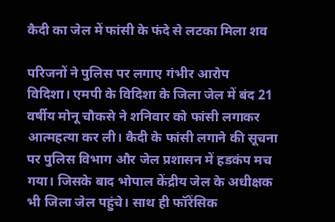कैदी का जेल में फांसी के फंदे से लटका मिला शव

परिजनों ने पुलिस पर लगाए गंभीर आरोप
विदिशा। एमपी के विदिशा के जिला जेल में बंद 21 वर्षीय मोनू चौकसे ने शनिवार को फांसी लगाकर आत्महत्या कर ली। कैदी के फांसी लगाने की सूचना पर पुलिस विभाग और जेल प्रशासन में हडकंप मच गया। जिसके बाद भोपाल केंद्रीय जेल के अधीक्षक भी जिला जेल पहुंचे। साथ ही फॉरेंसिक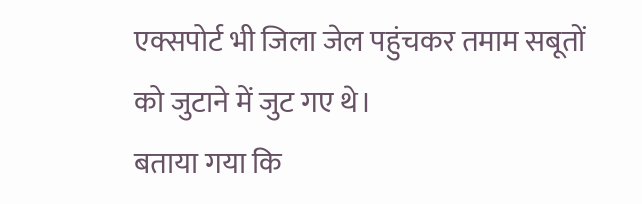एक्सपोर्ट भी जिला जेल पहुंचकर तमाम सबूतों को जुटाने में जुट गए थे।
बताया गया कि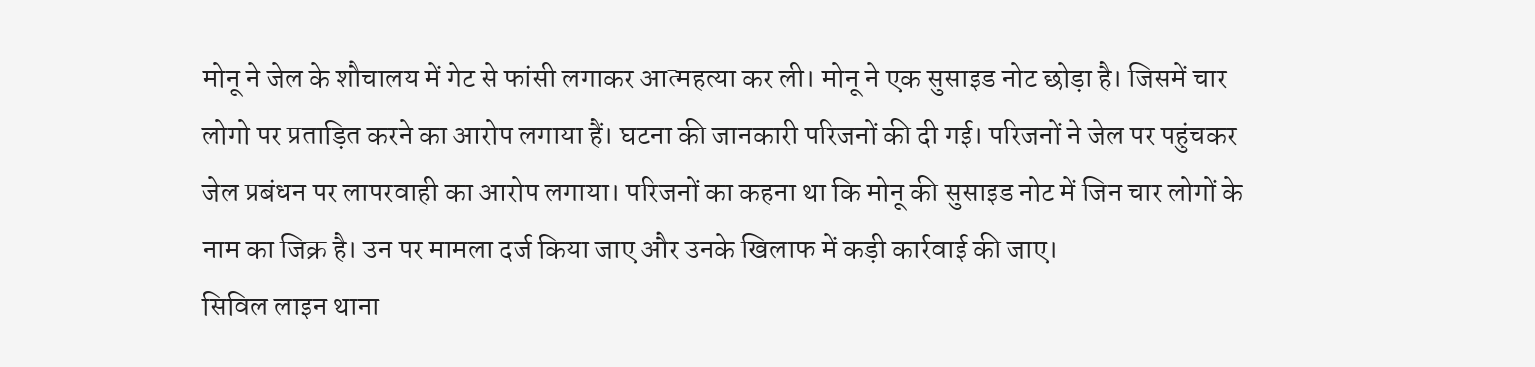मोनू ने जेल के शौचालय में गेट से फांसी लगाकर आत्महत्या कर ली। मोनू ने एक सुसाइड नोट छोड़ा है। जिसमें चार लोगो पर प्रताड़ित करने का आरोप लगाया हैं। घटना की जानकारी परिजनों की दी गई। परिजनों ने जेल पर पहुंचकर जेल प्रबंधन पर लापरवाही का आरोप लगाया। परिजनों का कहना था कि मोनू की सुसाइड नोट में जिन चार लोगों के नाम का जिक्र है। उन पर मामला दर्ज किया जाए और उनके खिलाफ में कड़ी कार्रवाई की जाए।
सिविल लाइन थाना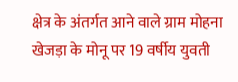क्षेत्र के अंतर्गत आने वाले ग्राम मोहना खेजड़ा के मोनू पर 19 वर्षीय युवती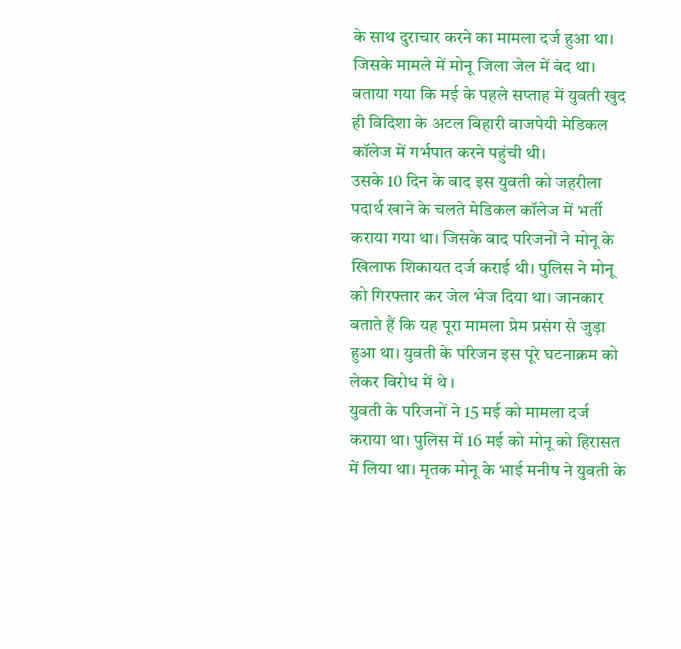के साथ दुराचार करने का मामला दर्ज हुआ था। जिसके मामले में मोनू जिला जेल में बंद था। बताया गया कि मई के पहले सप्ताह में युवती खुद ही विदिशा के अटल बिहारी वाजपेयी मेडिकल कॉलेज में गर्भपात करने पहुंची थी।
उसके 10 दिन के बाद इस युवती को जहरीला पदार्थ खाने के चलते मेडिकल कॉलेज में भर्ती कराया गया था। जिसके बाद परिजनों ने मोनू के खिलाफ शिकायत दर्ज कराई थी। पुलिस ने मोनू को गिरफ्तार कर जेल भेज दिया था। जानकार बताते हैं कि यह पूरा मामला प्रेम प्रसंग से जुड़ा हुआ था। युवती के परिजन इस पूरे घटनाक्रम को लेकर विरोध में थे ।
युवती के परिजनों ने 15 मई को मामला दर्ज कराया था। पुलिस में 16 मई को मोनू को हिरासत में लिया था। मृतक मोनू के भाई मनीष ने युवती के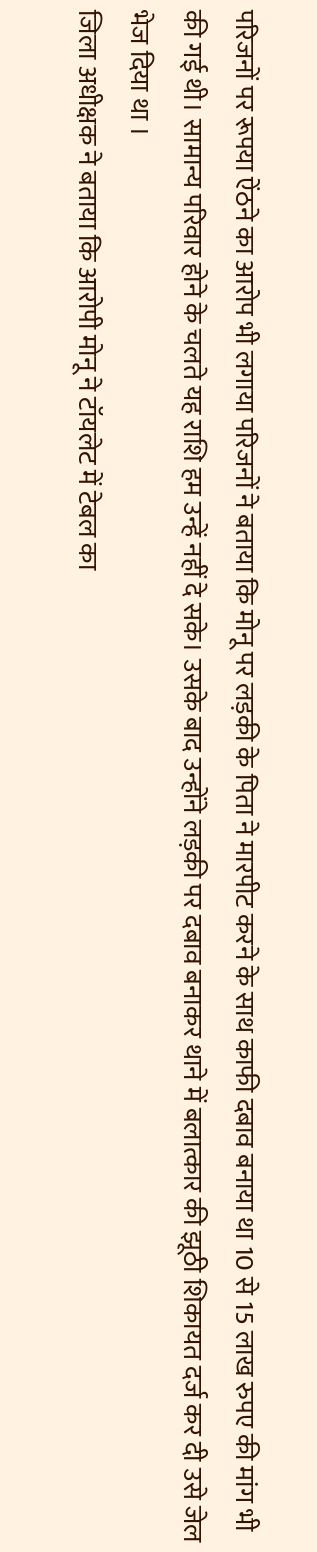परिजनों पर रूपया ऐंठने का आरोप भी लगाया परिजनों ने बताया कि मोनू पर लड़की के पिता ने मारपीट करने के साथ काफी दबाव बनाया था 10 से 15 लाख रुपए की मांग भी की गई थी। सामान्य परिवार होने के चलते यह राशि हम उन्हें नहीं दे सके। उसके बाद उन्होंने लड़की पर दबाव बनाकर थाने में बलात्कार की झूठी शिकायत दर्ज कर दी उसे जेल भेज दिया था ।
जिला अधीक्षक ने बताया कि आरोपी मोनू ने टॉयलेट में टेबल का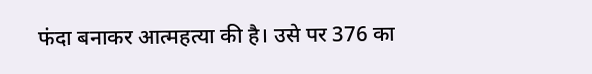फंदा बनाकर आत्महत्या की है। उसे पर 376 का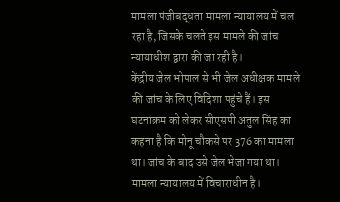मामला पंजीबद्धता मामला न्यायालय में चल रहा है, जिसके चलते इस मामले की जांच न्यायाधीश द्वारा की जा रही है।
केंद्रीय जेल भोपाल से भी जेल अधीक्षक मामले की जांच के लिए विदिशा पहुंचे हैं। इस घटनाक्रम को लेकर सीएसपी अतुल सिंह का कहना है कि मोनू चौकसे पर 376 का मामला था। जांच के बाद उसे जेल भेजा गया था। मामला न्यायालय में विचाराधीन है।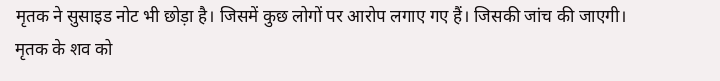मृतक ने सुसाइड नोट भी छोड़ा है। जिसमें कुछ लोगों पर आरोप लगाए गए हैं। जिसकी जांच की जाएगी। मृतक के शव को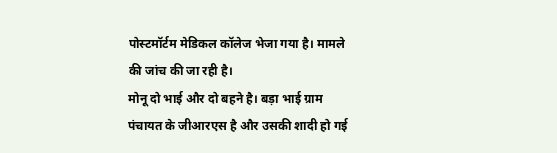पोस्टमॉर्टम मेडिकल कॉलेज भेजा गया है। मामले की जांच की जा रही है।
मोनू दो भाई और दो बहने है। बड़ा भाई ग्राम पंचायत के जीआरएस है और उसकी शादी हो गई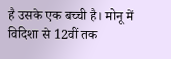है उसके एक बच्ची है। मोनू में विदिशा से 12वीं तक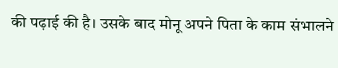की पढ़ाई की है। उसके बाद मोनू अपने पिता के काम संभालने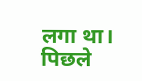लगा था। पिछले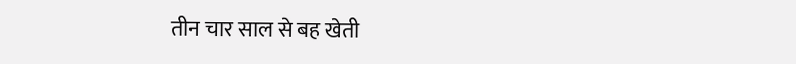तीन चार साल से बह खेती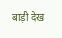बाड़ी देख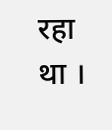रहा था ।